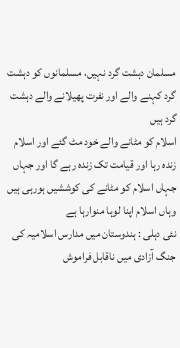مسلمان دہشت گرد نہیں، مسلمانوں کو دہشت گرد کہنے والے اور نفرت پھیلانے والے دہشت گرد ہیں
اسلام کو مٹانے والے خود مٹ گئے اور اسلام زندہ رہا اور قیامت تک زندہ رہے گا اور جہاں جہاں اسلام کو مٹانے کی کوششیں ہورہی ہیں وہاں اسلام اپنا لوہا منوارہا ہے
نئی دہلی : ہندوستان میں مدارس اسلامیہ کی جنگ آزادی میں ناقابل فراموش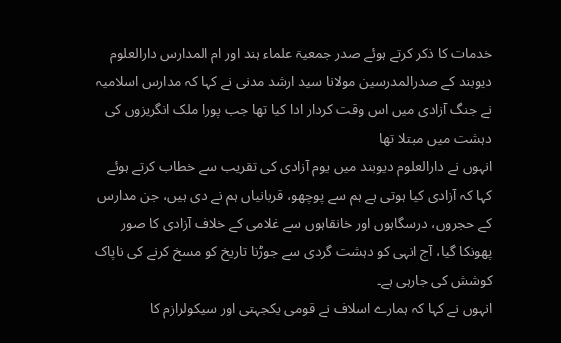خدمات کا ذکر کرتے ہوئے صدر جمعیۃ علماء ہند اور ام المدارس دارالعلوم دیوبند کے صدرالمدرسین مولانا سید ارشد مدنی نے کہا کہ مدارس اسلامیہ نے جنگ آزادی میں اس وقت کردار ادا کیا تھا جب پورا ملک انگریزوں کی دہشت میں مبتلا تھا
انہوں نے دارالعلوم دیوبند میں یوم آزادی کی تقریب سے خطاب کرتے ہوئے کہا کہ آزادی کیا ہوتی ہے ہم سے پوچھو، قربانیاں ہم نے دی ہیں، جن مدارس کے حجروں، درسگاہوں اور خانقاہوں سے غلامی کے خلاف آزادی کا صور پھونکا گیا، آج انہی کو دہشت گردی سے جوڑنا تاریخ کو مسخ کرنے کی ناپاک کوشش کی جارہی ہے۔
انہوں نے کہا کہ ہمارے اسلاف نے قومی یکجہتی اور سیکولرازم کا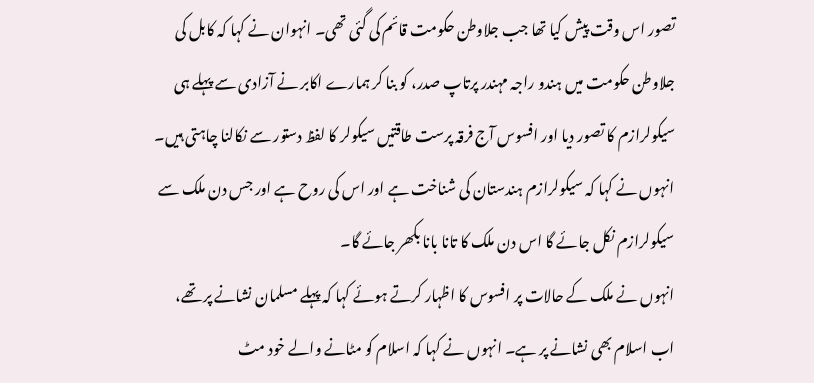تصور اس وقت پیش کیا تھا جب جلاوطن حکومت قائم کی گئی تھی۔ انہوان نے کہا کہ کابل کی جلاوطن حکومت میں ہندو راجہ مہندر پرتاپ صدر، کو بنا کر ہمارے اکابر نے آزادی سے پہلے ہی سیکولرازم کا تصور دیا اور افسوس آج فرقہ پرست طاقتیں سیکولر کا لفظ دستور سے نکالنا چاہتی ہیں۔
انہوں نے کہا کہ سیکولرازم ہندستان کی شناخت ہے اور اس کی روح ہے اور جس دن ملک سے سیکولرازم نکل جائے گا اس دن ملک کا تانا بانا بکھر جائے گا۔
انہوں نے ملک کے حالات پر افسوس کا اظہار کرتے ہوئے کہا کہ پہلے مسلمان نشانے پر تھے، اب اسلام بھی نشانے پر ہے۔ انہوں نے کہا کہ اسلام کو مٹانے والے خود مٹ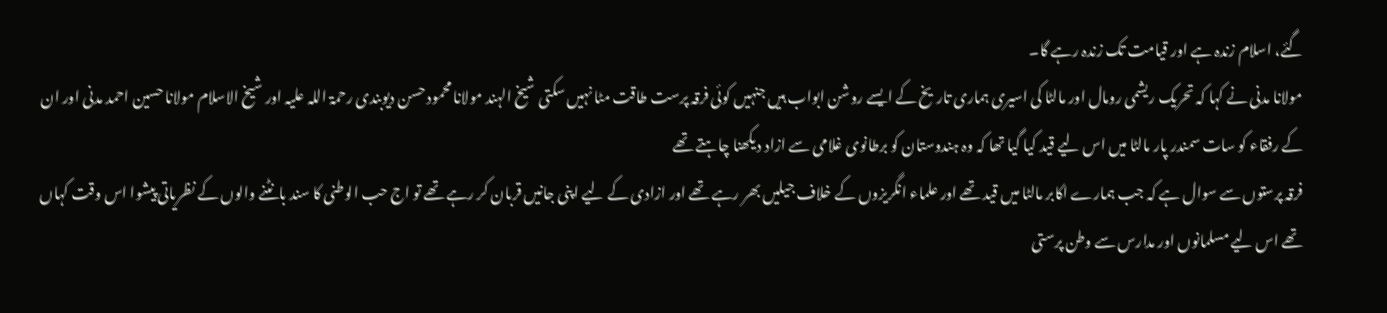گئے، اسلام زندہ ہے اور قیامت تک زندہ رہے گا۔
مولانا مدنی نے کہا کہ تحریک ریشمی رومال اور مالٹا کی اسیری ہماری تاریخ کے ایسے روشن ابواب ہیں جنہیں کوئی فرقہ پرست طاقت مٹا نہیں سکتی شیخ الہند مولانا محمود حسن دیوبندی رحمۃ اللہ علیہ اور شیخ الاسلام مولانا حسین احمد مدنی اور ان کے رفقاء کو سات سمندر پار مالٹا میں اس لیے قید کیا گیا تھا کہ وہ ہندوستان کو برطانوی غلامی سے ازاد دیکھنا چاہتے تھے
فرقہ پرستوں سے سوال ہے کہ جب ہمارے اکابر مالٹا میں قید تھے اور علماء انگریزوں کے خلاف جیلیں بھر رہے تھے اور ازادی کے لیے اپنی جانیں قربان کر رہے تھے تو اج حب الوطنی کا سند بانٹنے والوں کے نظریاتی پیشوا اس وقت کہاں تھے اس لیے مسلمانوں اور مدارس سے وطن پرستی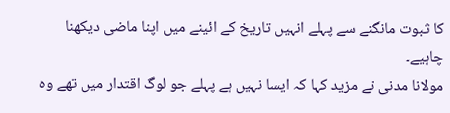کا ثبوت مانگنے سے پہلے انہیں تاریخ کے ائینے میں اپنا ماضی دیکھنا چاہیے۔
مولانا مدنی نے مزید کہا کہ ایسا نہیں ہے پہلے جو لوگ اقتدار میں تھے وہ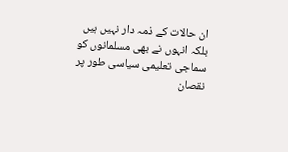ان حالات کے ذمہ دار نہیں ہیں بلکہ انہوں نے بھی مسلمانوں کو سماجی تعلیمی سیاسی طور پر نقصان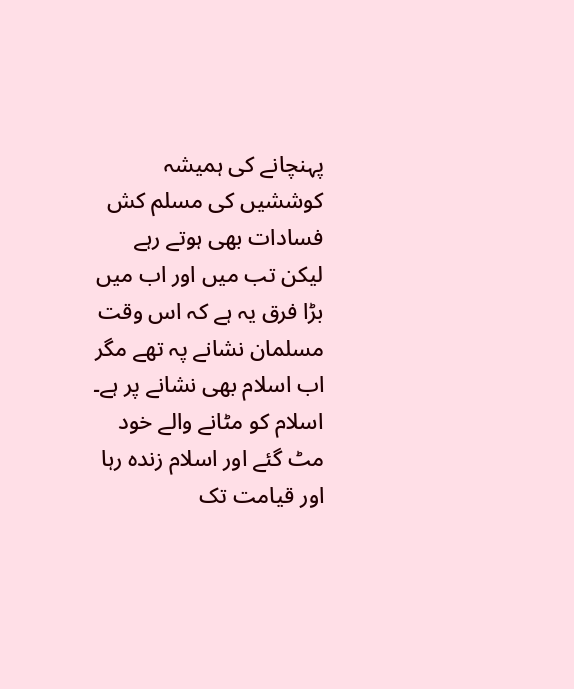پہنچانے کی ہمیشہ کوششیں کی مسلم کش فسادات بھی ہوتے رہے لیکن تب میں اور اب میں بڑا فرق یہ ہے کہ اس وقت مسلمان نشانے پہ تھے مگر اب اسلام بھی نشانے پر ہے۔ اسلام کو مٹانے والے خود مٹ گئے اور اسلام زندہ رہا اور قیامت تک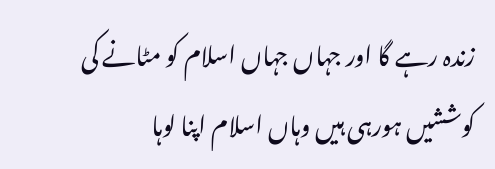زندہ رہے گا اور جہاں جہاں اسلام کو مٹانے کی کوششیں ہورہی ہیں وہاں اسلام اپنا لوہا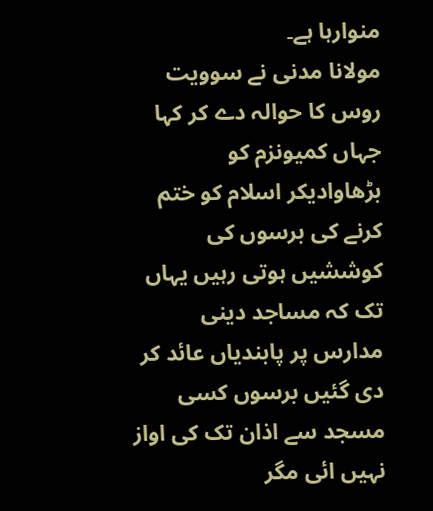منوارہا ہے۔
مولانا مدنی نے سوویت روس کا حوالہ دے کر کہا جہاں کمیونزم کو بڑھاوادیکر اسلام کو ختم کرنے کی برسوں کی کوششیں ہوتی رہیں یہاں تک کہ مساجد دینی مدارس پر پابندیاں عائد کر دی گئیں برسوں کسی مسجد سے اذان تک کی اواز نہیں ائی مگر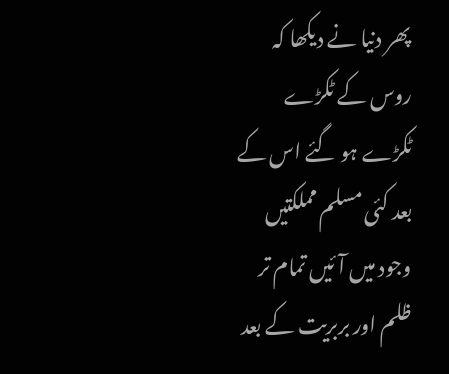پھر دنیا نے دیکھا کہ روس کے ٹکڑے ٹکڑے ہو گئے اس کے بعد کئی مسلم مملکتیں وجود میں آئیں تمام تر ظلم اور بربریت کے بعد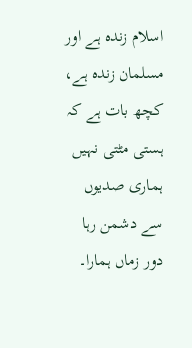اسلام زندہ ہے اور مسلمان زندہ ہے، کچھ بات ہے کہ ہستی مٹتی نہیں ہماری صدیوں سے دشمن رہا دور زماں ہمارا۔